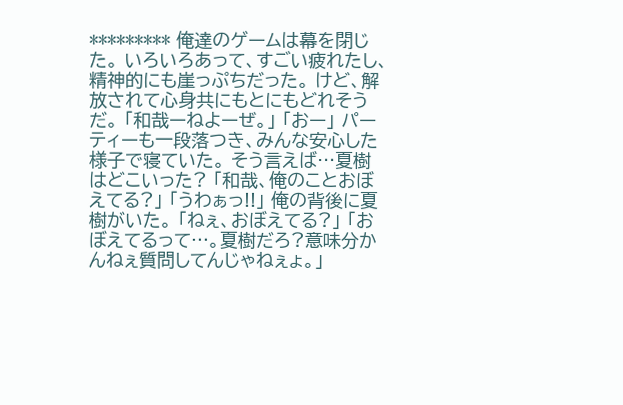********* 俺達のゲームは幕を閉じた。 いろいろあって、すごい疲れたし、精神的にも崖っぷちだった。 けど、解放されて心身共にもとにもどれそうだ。 「和哉ーねよーぜ。」 「おー」 パーティーも一段落つき、みんな安心した様子で寝ていた。 そう言えば…夏樹はどこいった? 「和哉、俺のことおぼえてる?」 「うわぁっ!!」 俺の背後に夏樹がいた。 「ねぇ、おぼえてる?」 「おぼえてるって…。夏樹だろ?意味分かんねぇ質問してんじゃねぇょ。」